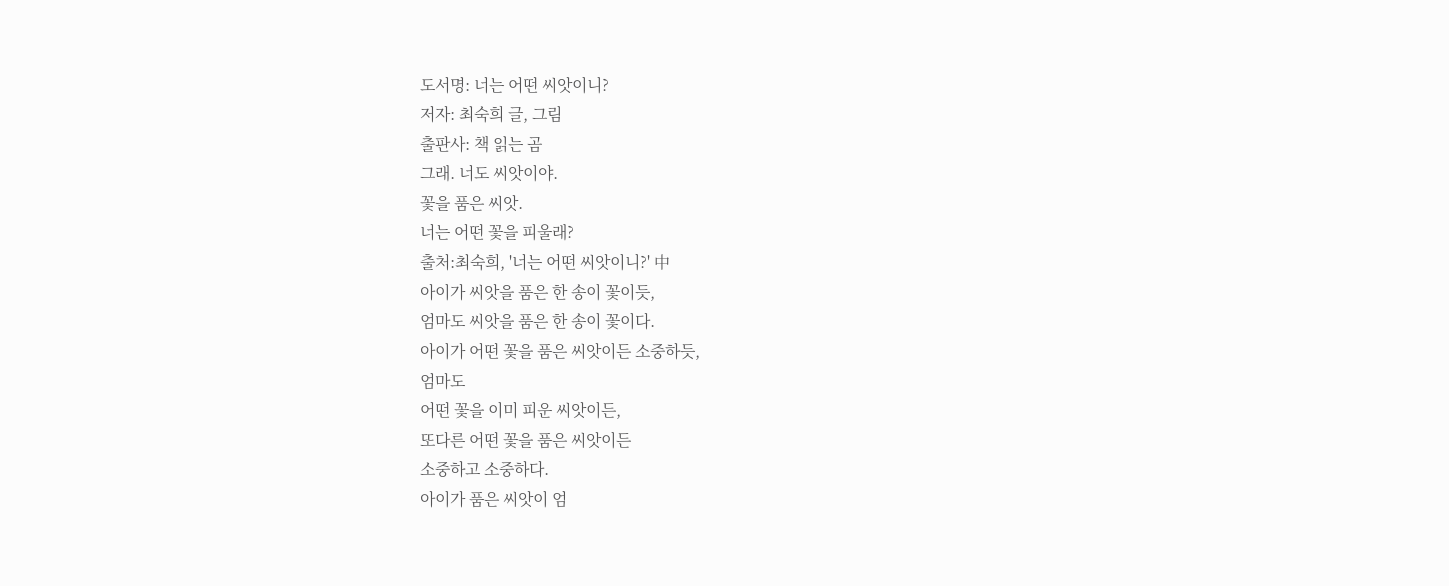도서명: 너는 어떤 씨앗이니?
저자: 최숙희 글, 그림
출판사: 책 읽는 곰
그래. 너도 씨앗이야.
꽃을 품은 씨앗.
너는 어떤 꽃을 피울래?
출처:최숙희, '너는 어떤 씨앗이니?' 中
아이가 씨앗을 품은 한 송이 꽃이듯,
엄마도 씨앗을 품은 한 송이 꽃이다.
아이가 어떤 꽃을 품은 씨앗이든 소중하듯,
엄마도
어떤 꽃을 이미 피운 씨앗이든,
또다른 어떤 꽃을 품은 씨앗이든
소중하고 소중하다.
아이가 품은 씨앗이 엄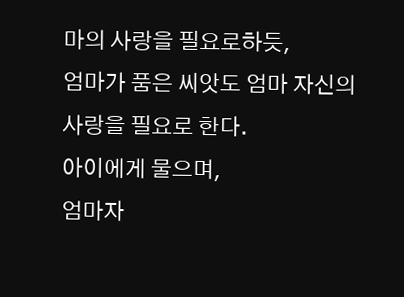마의 사랑을 필요로하듯,
엄마가 품은 씨앗도 엄마 자신의 사랑을 필요로 한다.
아이에게 물으며,
엄마자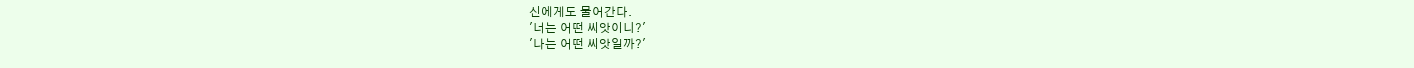신에게도 물어간다.
'너는 어떤 씨앗이니?'
'나는 어떤 씨앗일까?'